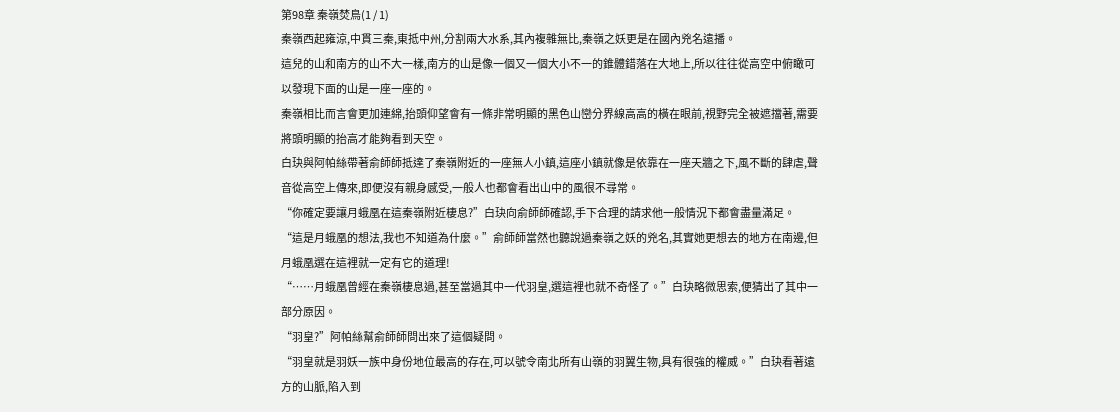第98章 秦嶺焚鳥(1 / 1)
秦嶺西起雍涼,中貫三秦,東抵中州,分割兩大水系,其內複雜無比,秦嶺之妖更是在國內兇名遠播。
這兒的山和南方的山不大一樣,南方的山是像一個又一個大小不一的錐體錯落在大地上,所以往往從高空中俯瞰可以發現下面的山是一座一座的。
秦嶺相比而言會更加連綿,抬頭仰望會有一條非常明顯的黑色山巒分界線高高的橫在眼前,視野完全被遮擋著,需要將頭明顯的抬高才能夠看到天空。
白玦與阿帕絲帶著俞師師抵達了秦嶺附近的一座無人小鎮,這座小鎮就像是依靠在一座天牆之下,風不斷的肆虐,聲音從高空上傳來,即便沒有親身感受,一般人也都會看出山中的風很不尋常。
“你確定要讓月蛾凰在這秦嶺附近棲息?”白玦向俞師師確認,手下合理的請求他一般情況下都會盡量滿足。
“這是月蛾凰的想法,我也不知道為什麼。”俞師師當然也聽說過秦嶺之妖的兇名,其實她更想去的地方在南邊,但月蛾凰選在這裡就一定有它的道理!
“……月蛾凰曾經在秦嶺棲息過,甚至當過其中一代羽皇,選這裡也就不奇怪了。”白玦略微思索,便猜出了其中一部分原因。
“羽皇?”阿帕絲幫俞師師問出來了這個疑問。
“羽皇就是羽妖一族中身份地位最高的存在,可以號令南北所有山嶺的羽翼生物,具有很強的權威。”白玦看著遠方的山脈,陷入到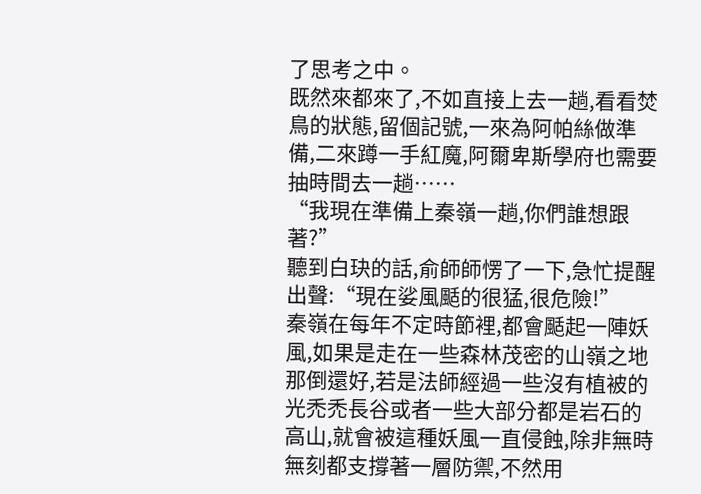了思考之中。
既然來都來了,不如直接上去一趟,看看焚鳥的狀態,留個記號,一來為阿帕絲做準備,二來蹲一手紅魔,阿爾卑斯學府也需要抽時間去一趟……
“我現在準備上秦嶺一趟,你們誰想跟著?”
聽到白玦的話,俞師師愣了一下,急忙提醒出聲:“現在娑風颳的很猛,很危險!”
秦嶺在每年不定時節裡,都會颳起一陣妖風,如果是走在一些森林茂密的山嶺之地那倒還好,若是法師經過一些沒有植被的光禿禿長谷或者一些大部分都是岩石的高山,就會被這種妖風一直侵蝕,除非無時無刻都支撐著一層防禦,不然用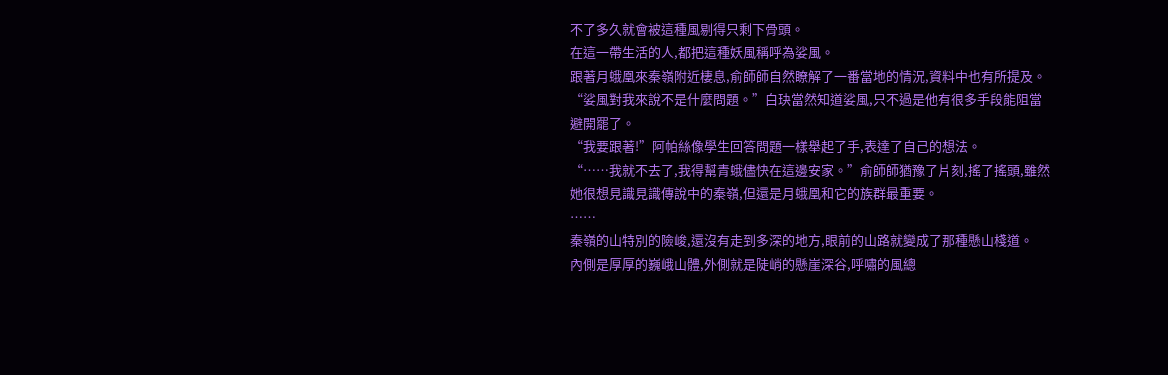不了多久就會被這種風剔得只剩下骨頭。
在這一帶生活的人,都把這種妖風稱呼為娑風。
跟著月蛾凰來秦嶺附近棲息,俞師師自然瞭解了一番當地的情況,資料中也有所提及。
“娑風對我來說不是什麼問題。”白玦當然知道娑風,只不過是他有很多手段能阻當避開罷了。
“我要跟著!”阿帕絲像學生回答問題一樣舉起了手,表達了自己的想法。
“……我就不去了,我得幫青蛾儘快在這邊安家。”俞師師猶豫了片刻,搖了搖頭,雖然她很想見識見識傳說中的秦嶺,但還是月蛾凰和它的族群最重要。
……
秦嶺的山特別的險峻,還沒有走到多深的地方,眼前的山路就變成了那種懸山棧道。
內側是厚厚的巍峨山體,外側就是陡峭的懸崖深谷,呼嘯的風總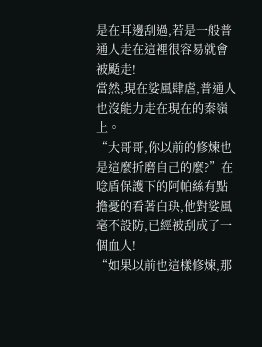是在耳邊刮過,若是一般普通人走在這裡很容易就會被颳走!
當然,現在娑風肆虐,普通人也沒能力走在現在的秦嶺上。
“大哥哥,你以前的修煉也是這麼折磨自己的麼?”在唸盾保護下的阿帕絲有點擔憂的看著白玦,他對娑風毫不設防,已經被刮成了一個血人!
“如果以前也這樣修煉,那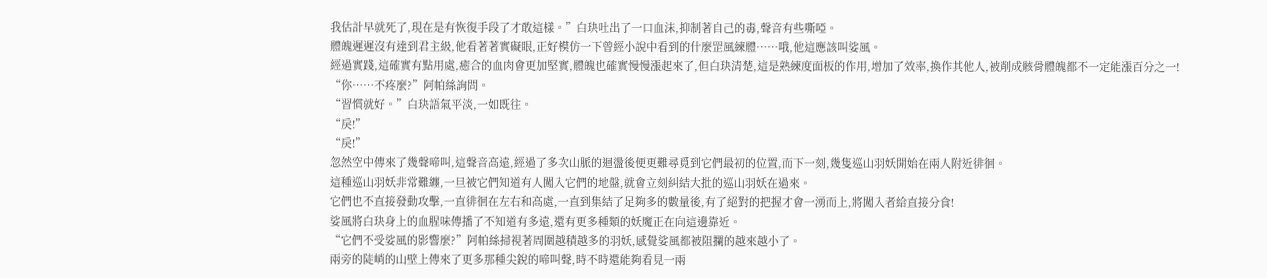我估計早就死了,現在是有恢復手段了才敢這樣。”白玦吐出了一口血沫,抑制著自己的毒,聲音有些嘶啞。
體魄遲遲沒有達到君主級,他看著著實礙眼,正好模仿一下曾經小說中看到的什麼罡風練體……哦,他這應該叫娑風。
經過實踐,這確實有點用處,癒合的血肉會更加堅實,體魄也確實慢慢漲起來了,但白玦清楚,這是熟練度面板的作用,增加了效率,換作其他人,被削成骸骨體魄都不一定能漲百分之一!
“你……不疼麼?”阿帕絲詢問。
“習慣就好。”白玦語氣平淡,一如既往。
“戾!”
“戾!”
忽然空中傳來了幾聲啼叫,這聲音高遠,經過了多次山脈的迴盪後便更難尋覓到它們最初的位置,而下一刻,幾隻巡山羽妖開始在兩人附近徘徊。
這種巡山羽妖非常難纏,一旦被它們知道有人闖入它們的地盤,就會立刻糾結大批的巡山羽妖在過來。
它們也不直接發動攻擊,一直徘徊在左右和高處,一直到集結了足夠多的數量後,有了絕對的把握才會一湧而上,將闖入者給直接分食!
娑風將白玦身上的血腥味傳播了不知道有多遠,還有更多種類的妖魔正在向這邊靠近。
“它們不受娑風的影響麼?”阿帕絲掃視著周圍越積越多的羽妖,感覺娑風都被阻攔的越來越小了。
兩旁的陡峭的山壁上傳來了更多那種尖銳的啼叫聲,時不時還能夠看見一兩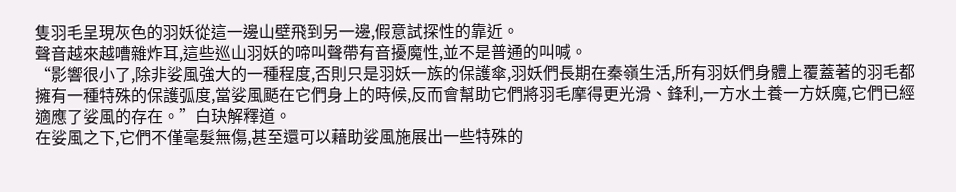隻羽毛呈現灰色的羽妖從這一邊山壁飛到另一邊,假意試探性的靠近。
聲音越來越嘈雜炸耳,這些巡山羽妖的啼叫聲帶有音擾魔性,並不是普通的叫喊。
“影響很小了,除非娑風強大的一種程度,否則只是羽妖一族的保護傘,羽妖們長期在秦嶺生活,所有羽妖們身體上覆蓋著的羽毛都擁有一種特殊的保護弧度,當娑風颳在它們身上的時候,反而會幫助它們將羽毛摩得更光滑、鋒利,一方水土養一方妖魔,它們已經適應了娑風的存在。”白玦解釋道。
在娑風之下,它們不僅毫髮無傷,甚至還可以藉助娑風施展出一些特殊的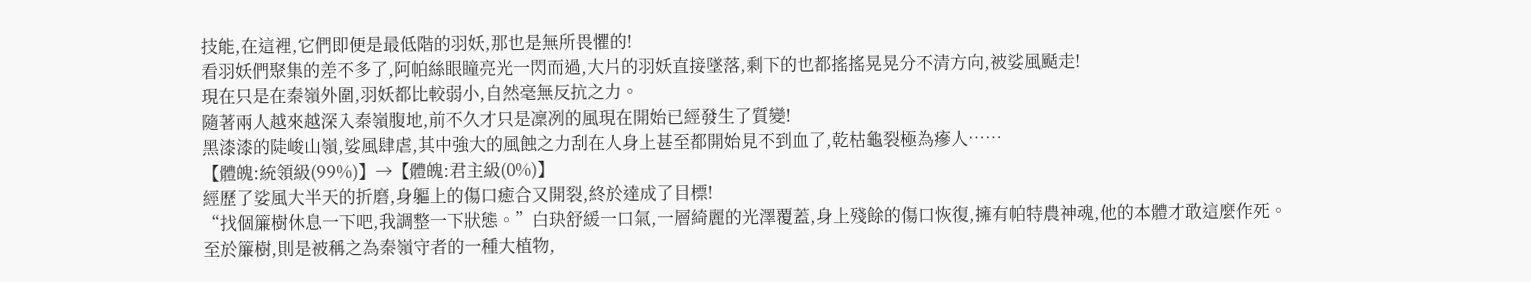技能,在這裡,它們即便是最低階的羽妖,那也是無所畏懼的!
看羽妖們聚集的差不多了,阿帕絲眼瞳亮光一閃而過,大片的羽妖直接墜落,剩下的也都搖搖晃晃分不清方向,被娑風颳走!
現在只是在秦嶺外圍,羽妖都比較弱小,自然毫無反抗之力。
隨著兩人越來越深入秦嶺腹地,前不久才只是凜冽的風現在開始已經發生了質變!
黑漆漆的陡峻山嶺,娑風肆虐,其中強大的風蝕之力刮在人身上甚至都開始見不到血了,乾枯龜裂極為瘮人……
【體魄:統領級(99%)】→【體魄:君主級(0%)】
經歷了娑風大半天的折磨,身軀上的傷口癒合又開裂,終於達成了目標!
“找個簾樹休息一下吧,我調整一下狀態。”白玦舒緩一口氣,一層綺麗的光澤覆蓋,身上殘餘的傷口恢復,擁有帕特農神魂,他的本體才敢這麼作死。
至於簾樹,則是被稱之為秦嶺守者的一種大植物,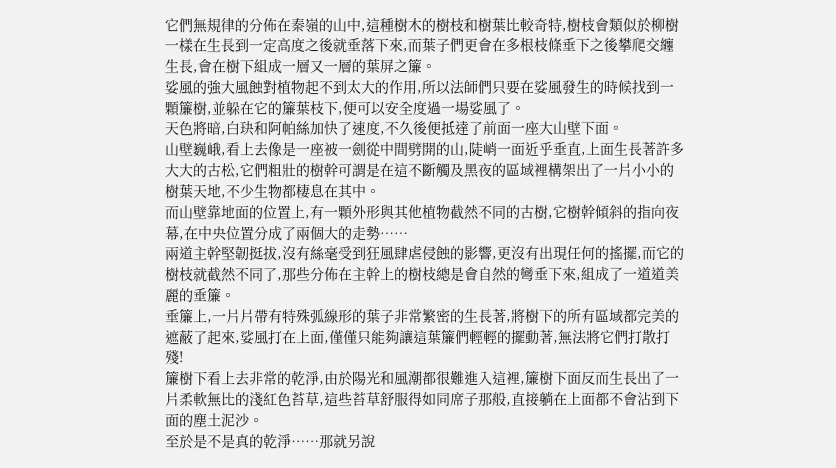它們無規律的分佈在秦嶺的山中,這種樹木的樹枝和樹葉比較奇特,樹枝會類似於柳樹一樣在生長到一定高度之後就垂落下來,而葉子們更會在多根枝條垂下之後攀爬交纏生長,會在樹下組成一層又一層的葉屏之簾。
娑風的強大風蝕對植物起不到太大的作用,所以法師們只要在娑風發生的時候找到一顆簾樹,並躲在它的簾葉枝下,便可以安全度過一場娑風了。
天色將暗,白玦和阿帕絲加快了速度,不久後便抵達了前面一座大山壁下面。
山壁巍峨,看上去像是一座被一劍從中間劈開的山,陡峭一面近乎垂直,上面生長著許多大大的古松,它們粗壯的樹幹可謂是在這不斷觸及黑夜的區域裡構架出了一片小小的樹葉天地,不少生物都棲息在其中。
而山壁靠地面的位置上,有一顆外形與其他植物截然不同的古樹,它樹幹傾斜的指向夜幕,在中央位置分成了兩個大的走勢……
兩道主幹堅韌挺拔,沒有絲毫受到狂風肆虐侵蝕的影響,更沒有出現任何的搖擺,而它的樹枝就截然不同了,那些分佈在主幹上的樹枝總是會自然的彎垂下來,組成了一道道美麗的垂簾。
垂簾上,一片片帶有特殊弧線形的葉子非常繁密的生長著,將樹下的所有區域都完美的遮蔽了起來,娑風打在上面,僅僅只能夠讓這葉簾們輕輕的擺動著,無法將它們打散打殘!
簾樹下看上去非常的乾淨,由於陽光和風潮都很難進入這裡,簾樹下面反而生長出了一片柔軟無比的淺紅色苔草,這些苔草舒服得如同席子那般,直接躺在上面都不會沾到下面的塵土泥沙。
至於是不是真的乾淨……那就另說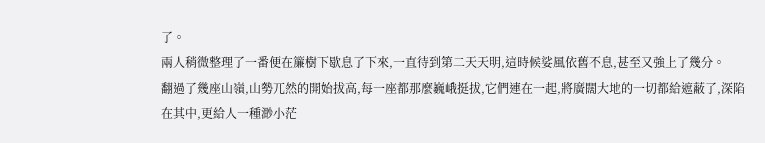了。
兩人稍微整理了一番便在簾樹下歇息了下來,一直待到第二天天明,這時候娑風依舊不息,甚至又強上了幾分。
翻過了幾座山嶺,山勢兀然的開始拔高,每一座都那麼巍峨挺拔,它們連在一起,將廣闊大地的一切都給遮蔽了,深陷在其中,更給人一種渺小茫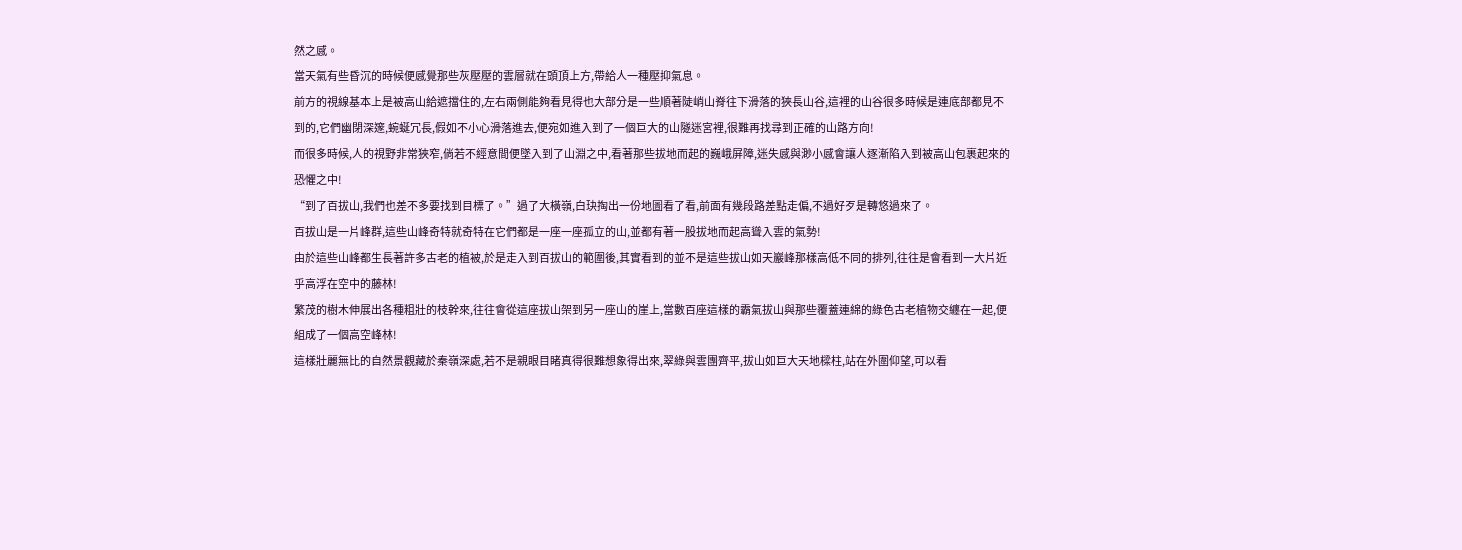然之感。
當天氣有些昏沉的時候便感覺那些灰壓壓的雲層就在頭頂上方,帶給人一種壓抑氣息。
前方的視線基本上是被高山給遮擋住的,左右兩側能夠看見得也大部分是一些順著陡峭山脊往下滑落的狹長山谷,這裡的山谷很多時候是連底部都見不到的,它們幽閉深邃,蜿蜒冗長,假如不小心滑落進去,便宛如進入到了一個巨大的山隧迷宮裡,很難再找尋到正確的山路方向!
而很多時候,人的視野非常狹窄,倘若不經意間便墜入到了山淵之中,看著那些拔地而起的巍峨屏障,迷失感與渺小感會讓人逐漸陷入到被高山包裹起來的恐懼之中!
“到了百拔山,我們也差不多要找到目標了。”過了大橫嶺,白玦掏出一份地圖看了看,前面有幾段路差點走偏,不過好歹是轉悠過來了。
百拔山是一片峰群,這些山峰奇特就奇特在它們都是一座一座孤立的山,並都有著一股拔地而起高聳入雲的氣勢!
由於這些山峰都生長著許多古老的植被,於是走入到百拔山的範圍後,其實看到的並不是這些拔山如天巖峰那樣高低不同的排列,往往是會看到一大片近乎高浮在空中的藤林!
繁茂的樹木伸展出各種粗壯的枝幹來,往往會從這座拔山架到另一座山的崖上,當數百座這樣的霸氣拔山與那些覆蓋連綿的綠色古老植物交纏在一起,便組成了一個高空峰林!
這樣壯麗無比的自然景觀藏於秦嶺深處,若不是親眼目睹真得很難想象得出來,翠綠與雲團齊平,拔山如巨大天地樑柱,站在外圍仰望,可以看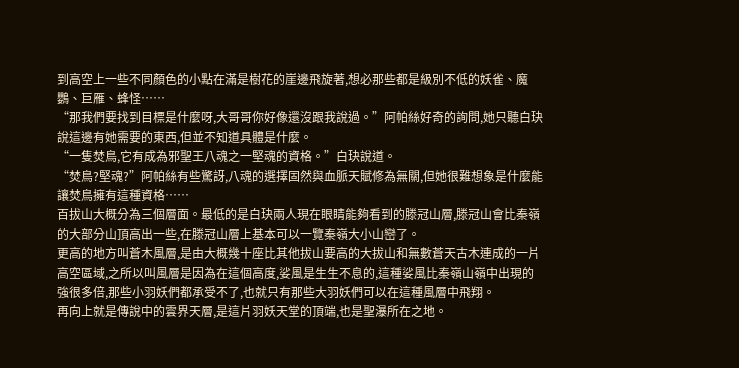到高空上一些不同顏色的小點在滿是樹花的崖邊飛旋著,想必那些都是級別不低的妖雀、魔鸚、巨雁、蜂怪……
“那我們要找到目標是什麼呀,大哥哥你好像還沒跟我說過。”阿帕絲好奇的詢問,她只聽白玦說這邊有她需要的東西,但並不知道具體是什麼。
“一隻焚鳥,它有成為邪聖王八魂之一堅魂的資格。”白玦說道。
“焚鳥?堅魂?”阿帕絲有些驚訝,八魂的選擇固然與血脈天賦修為無關,但她很難想象是什麼能讓焚鳥擁有這種資格……
百拔山大概分為三個層面。最低的是白玦兩人現在眼睛能夠看到的滕冠山層,滕冠山會比秦嶺的大部分山頂高出一些,在滕冠山層上基本可以一覽秦嶺大小山巒了。
更高的地方叫蒼木風層,是由大概幾十座比其他拔山要高的大拔山和無數蒼天古木連成的一片高空區域,之所以叫風層是因為在這個高度,娑風是生生不息的,這種娑風比秦嶺山嶺中出現的強很多倍,那些小羽妖們都承受不了,也就只有那些大羽妖們可以在這種風層中飛翔。
再向上就是傳說中的雲界天層,是這片羽妖天堂的頂端,也是聖瀑所在之地。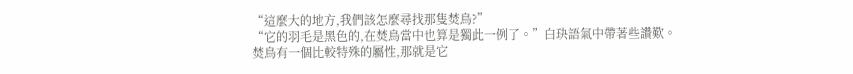“這麼大的地方,我們該怎麼尋找那隻焚鳥?”
“它的羽毛是黑色的,在焚鳥當中也算是獨此一例了。”白玦語氣中帶著些讚歎。
焚鳥有一個比較特殊的屬性,那就是它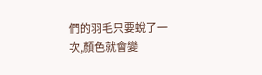們的羽毛只要蛻了一次,顏色就會變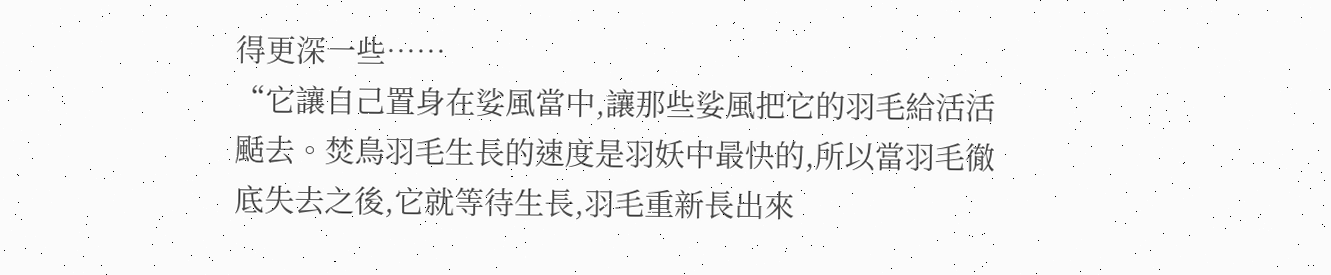得更深一些……
“它讓自己置身在娑風當中,讓那些娑風把它的羽毛給活活颳去。焚鳥羽毛生長的速度是羽妖中最快的,所以當羽毛徹底失去之後,它就等待生長,羽毛重新長出來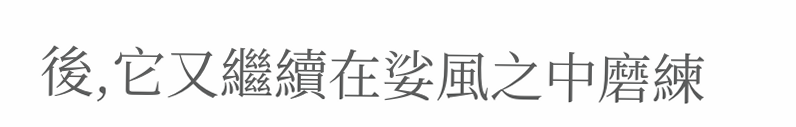後,它又繼續在娑風之中磨練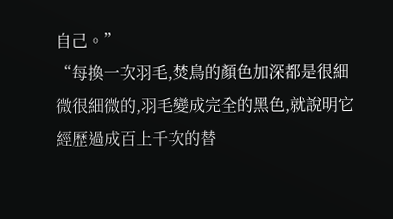自己。”
“每換一次羽毛,焚鳥的顏色加深都是很細微很細微的,羽毛變成完全的黑色,就說明它經歷過成百上千次的替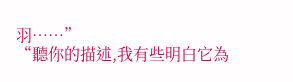羽……”
“聽你的描述,我有些明白它為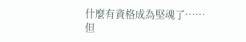什麼有資格成為堅魂了……但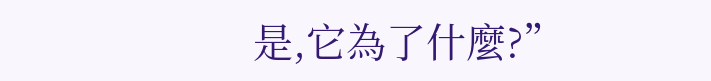是,它為了什麼?”